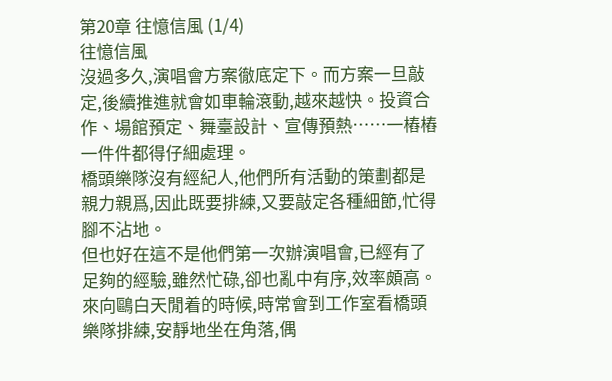第20章 往憶信風 (1/4)
往憶信風
沒過多久,演唱會方案徹底定下。而方案一旦敲定,後續推進就會如車輪滾動,越來越快。投資合作、場館預定、舞臺設計、宣傳預熱……一樁樁一件件都得仔細處理。
橋頭樂隊沒有經紀人,他們所有活動的策劃都是親力親爲,因此既要排練,又要敲定各種細節,忙得腳不沾地。
但也好在這不是他們第一次辦演唱會,已經有了足夠的經驗,雖然忙碌,卻也亂中有序,效率頗高。
來向鷗白天閒着的時候,時常會到工作室看橋頭樂隊排練,安靜地坐在角落,偶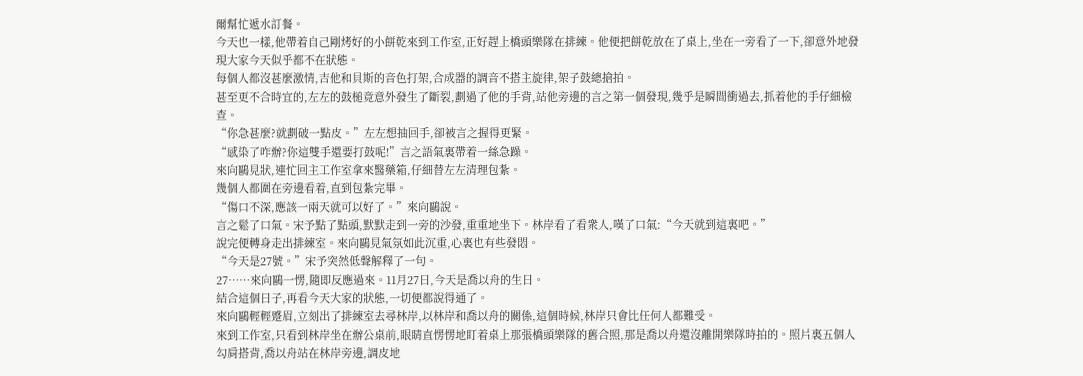爾幫忙遞水訂餐。
今天也一樣,他帶着自己剛烤好的小餅乾來到工作室,正好趕上橋頭樂隊在排練。他便把餅乾放在了桌上,坐在一旁看了一下,卻意外地發現大家今天似乎都不在狀態。
每個人都沒甚麼激情,吉他和貝斯的音色打架,合成器的調音不搭主旋律,架子鼓總搶拍。
甚至更不合時宜的,左左的鼓槌竟意外發生了斷裂,劃過了他的手背,站他旁邊的言之第一個發現,幾乎是瞬間衝過去,抓着他的手仔細檢查。
“你急甚麼?就劃破一點皮。”左左想抽回手,卻被言之握得更緊。
“感染了咋辦?你這雙手還要打鼓呢!”言之語氣裏帶着一絲急躁。
來向鷗見狀,連忙回主工作室拿來醫藥箱,仔細替左左清理包紮。
幾個人都圍在旁邊看着,直到包紮完畢。
“傷口不深,應該一兩天就可以好了。”來向鷗說。
言之鬆了口氣。宋予點了點頭,默默走到一旁的沙發,重重地坐下。林岸看了看衆人,嘆了口氣:“今天就到這裏吧。”
說完便轉身走出排練室。來向鷗見氣氛如此沉重,心裏也有些發悶。
“今天是27號。”宋予突然低聲解釋了一句。
27……來向鷗一愣,隨即反應過來。11月27日,今天是喬以舟的生日。
結合這個日子,再看今天大家的狀態,一切便都說得通了。
來向鷗輕輕蹙眉,立刻出了排練室去尋林岸,以林岸和喬以舟的關係,這個時候,林岸只會比任何人都難受。
來到工作室,只看到林岸坐在辦公桌前,眼睛直愣愣地盯着桌上那張橋頭樂隊的舊合照,那是喬以舟還沒離開樂隊時拍的。照片裏五個人勾肩搭背,喬以舟站在林岸旁邊,調皮地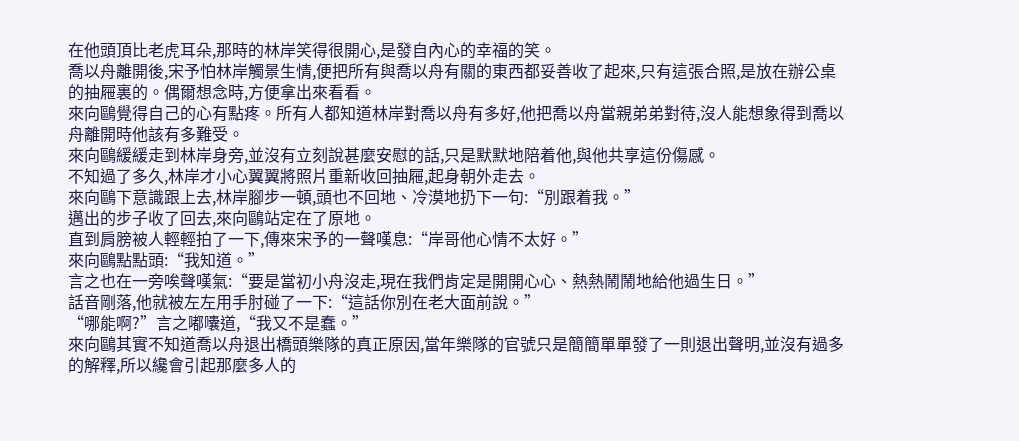在他頭頂比老虎耳朵,那時的林岸笑得很開心,是發自內心的幸福的笑。
喬以舟離開後,宋予怕林岸觸景生情,便把所有與喬以舟有關的東西都妥善收了起來,只有這張合照,是放在辦公桌的抽屜裏的。偶爾想念時,方便拿出來看看。
來向鷗覺得自己的心有點疼。所有人都知道林岸對喬以舟有多好,他把喬以舟當親弟弟對待,沒人能想象得到喬以舟離開時他該有多難受。
來向鷗緩緩走到林岸身旁,並沒有立刻說甚麼安慰的話,只是默默地陪着他,與他共享這份傷感。
不知過了多久,林岸才小心翼翼將照片重新收回抽屜,起身朝外走去。
來向鷗下意識跟上去,林岸腳步一頓,頭也不回地、冷漠地扔下一句:“別跟着我。”
邁出的步子收了回去,來向鷗站定在了原地。
直到肩膀被人輕輕拍了一下,傳來宋予的一聲嘆息:“岸哥他心情不太好。”
來向鷗點點頭:“我知道。”
言之也在一旁唉聲嘆氣:“要是當初小舟沒走,現在我們肯定是開開心心、熱熱鬧鬧地給他過生日。”
話音剛落,他就被左左用手肘碰了一下:“這話你別在老大面前說。”
“哪能啊?”言之嘟囔道,“我又不是蠢。”
來向鷗其實不知道喬以舟退出橋頭樂隊的真正原因,當年樂隊的官號只是簡簡單單發了一則退出聲明,並沒有過多的解釋,所以纔會引起那麼多人的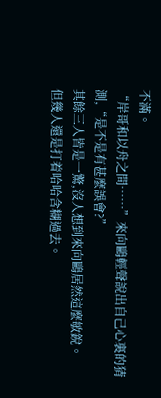不滿。
“岸哥和以舟之間……”來向鷗輕聲說出自己心裏的猜測,“是不是有甚麼誤會?”
其餘三人皆是一驚,沒人想到來向鷗居然這麼敏銳。
但幾人還是打着哈哈含糊過去。